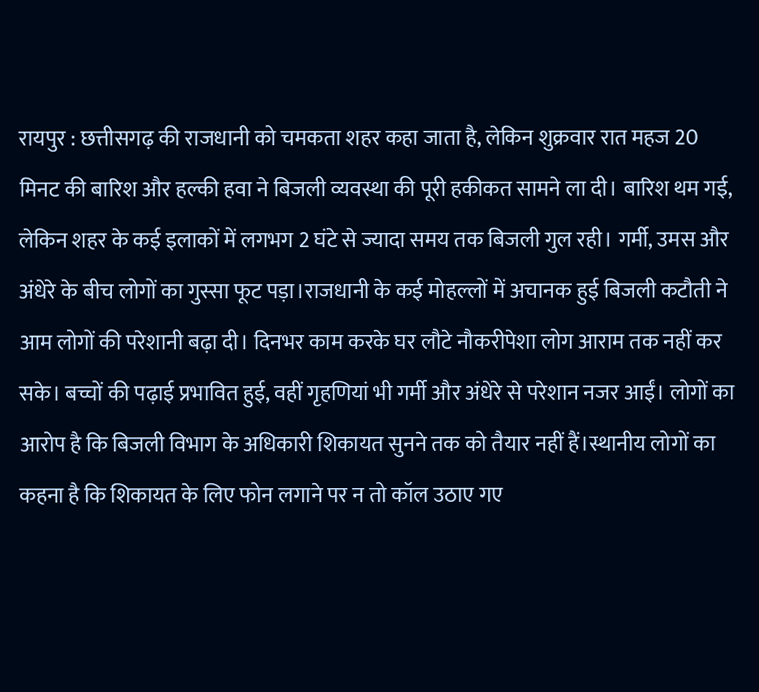रायपुर : छत्तीसगढ़ की राजधानी को चमकता शहर कहा जाता है, लेकिन शुक्रवार रात महज 20 मिनट की बारिश और हल्की हवा ने बिजली व्यवस्था की पूरी हकीकत सामने ला दी। बारिश थम गई, लेकिन शहर के कई इलाकों में लगभग 2 घंटे से ज्यादा समय तक बिजली गुल रही। गर्मी, उमस और अंधेरे के बीच लोगों का गुस्सा फूट पड़ा।राजधानी के कई मोहल्लों में अचानक हुई बिजली कटौती ने आम लोगों की परेशानी बढ़ा दी। दिनभर काम करके घर लौटे नौकरीपेशा लोग आराम तक नहीं कर सके। बच्चों की पढ़ाई प्रभावित हुई, वहीं गृहणियां भी गर्मी और अंधेरे से परेशान नजर आईं। लोगों का आरोप है कि बिजली विभाग के अधिकारी शिकायत सुनने तक को तैयार नहीं हैं।स्थानीय लोगों का कहना है कि शिकायत के लिए फोन लगाने पर न तो कॉल उठाए गए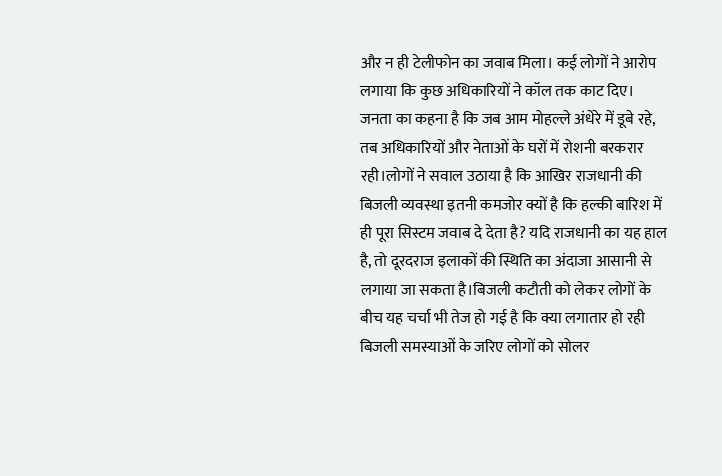और न ही टेलीफोन का जवाब मिला। कई लोगों ने आरोप लगाया कि कुछ अधिकारियों ने कॉल तक काट दिए। जनता का कहना है कि जब आम मोहल्ले अंधेरे में डूबे रहे, तब अधिकारियों और नेताओं के घरों में रोशनी बरकरार रही।लोगों ने सवाल उठाया है कि आखिर राजधानी की बिजली व्यवस्था इतनी कमजोर क्यों है कि हल्की बारिश में ही पूरा सिस्टम जवाब दे देता है? यदि राजधानी का यह हाल है, तो दूरदराज इलाकों की स्थिति का अंदाजा आसानी से लगाया जा सकता है।बिजली कटौती को लेकर लोगों के बीच यह चर्चा भी तेज हो गई है कि क्या लगातार हो रही बिजली समस्याओं के जरिए लोगों को सोलर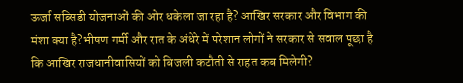ऊर्जा सब्सिडी योजनाओं की ओर धकेला जा रहा है? आखिर सरकार और विभाग की मंशा क्या है?भीषण गर्मी और रात के अंधेरे में परेशान लोगों ने सरकार से सवाल पूछा है कि आखिर राजधानीवासियों को बिजली कटौती से राहत कब मिलेगी?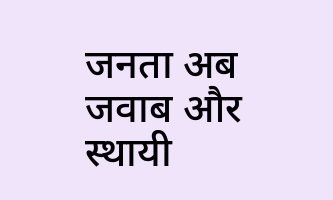जनता अब जवाब और स्थायी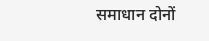समाधान दोनों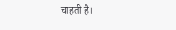चाहती है।